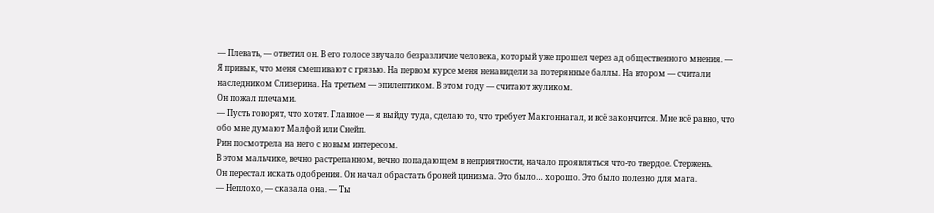— Плевать, — ответил он. В его голосе звучало безразличие человека, который уже прошел через ад общественного мнения. — Я привык, что меня смешивают с грязью. На первом курсе меня ненавидели за потерянные баллы. На втором — считали наследником Слизерина. На третьем — эпилептиком. В этом году — считают жуликом.
Он пожал плечами.
— Пусть говорят, что хотят. Главное — я выйду туда, сделаю то, что требует Макгоннагал, и всё закончится. Мне всё равно, что обо мне думают Малфой или Снейп.
Рин посмотрела на него с новым интересом.
В этом мальчике, вечно растрепанном, вечно попадающем в неприятности, начало проявляться что-то твердое. Стержень.
Он перестал искать одобрения. Он начал обрастать броней цинизма. Это было… хорошо. Это было полезно для мага.
— Неплохо, — сказала она. — Ты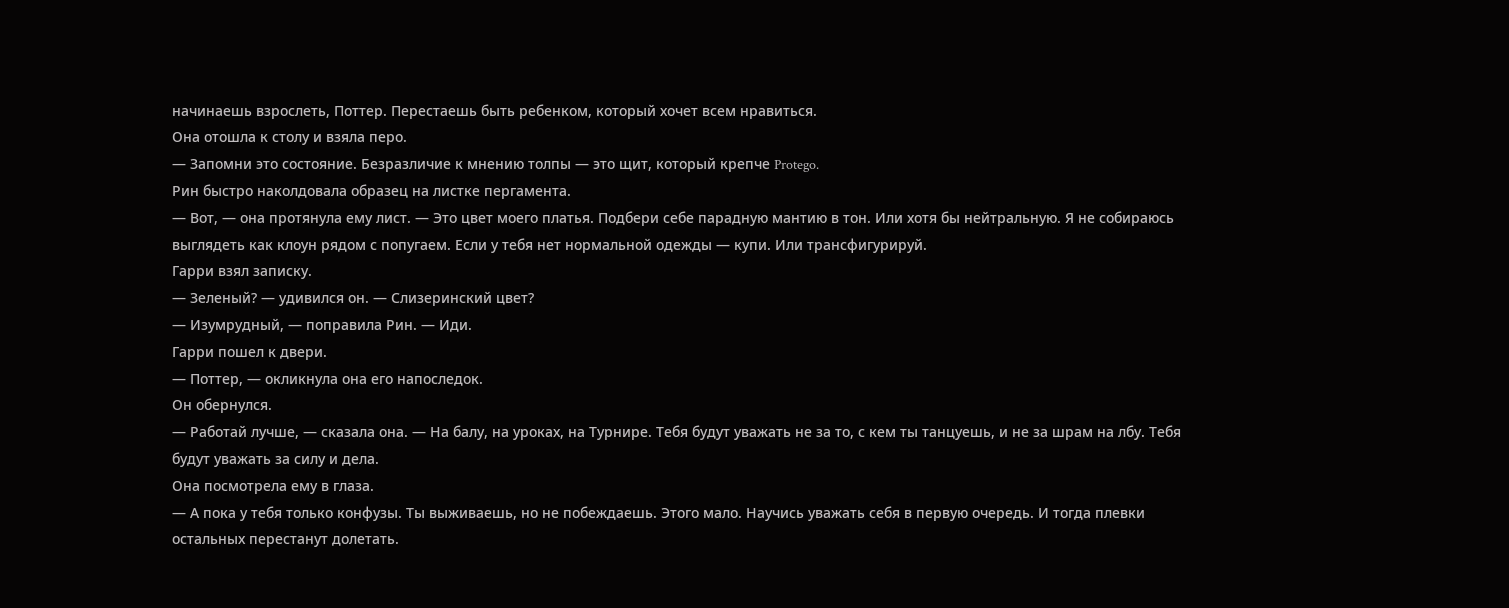начинаешь взрослеть, Поттер. Перестаешь быть ребенком, который хочет всем нравиться.
Она отошла к столу и взяла перо.
— Запомни это состояние. Безразличие к мнению толпы — это щит, который крепче Protego.
Рин быстро наколдовала образец на листке пергамента.
— Вот, — она протянула ему лист. — Это цвет моего платья. Подбери себе парадную мантию в тон. Или хотя бы нейтральную. Я не собираюсь выглядеть как клоун рядом с попугаем. Если у тебя нет нормальной одежды — купи. Или трансфигурируй.
Гарри взял записку.
— Зеленый? — удивился он. — Слизеринский цвет?
— Изумрудный, — поправила Рин. — Иди.
Гарри пошел к двери.
— Поттер, — окликнула она его напоследок.
Он обернулся.
— Работай лучше, — сказала она. — На балу, на уроках, на Турнире. Тебя будут уважать не за то, с кем ты танцуешь, и не за шрам на лбу. Тебя будут уважать за силу и дела.
Она посмотрела ему в глаза.
— А пока у тебя только конфузы. Ты выживаешь, но не побеждаешь. Этого мало. Научись уважать себя в первую очередь. И тогда плевки остальных перестанут долетать.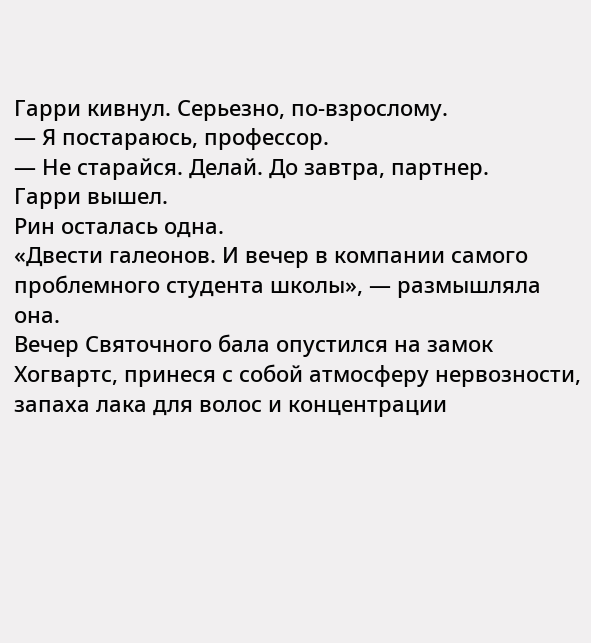Гарри кивнул. Серьезно, по-взрослому.
— Я постараюсь, профессор.
— Не старайся. Делай. До завтра, партнер.
Гарри вышел.
Рин осталась одна.
«Двести галеонов. И вечер в компании самого проблемного студента школы», — размышляла она.
Вечер Святочного бала опустился на замок Хогвартс, принеся с собой атмосферу нервозности, запаха лака для волос и концентрации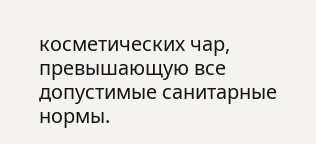косметических чар, превышающую все допустимые санитарные нормы.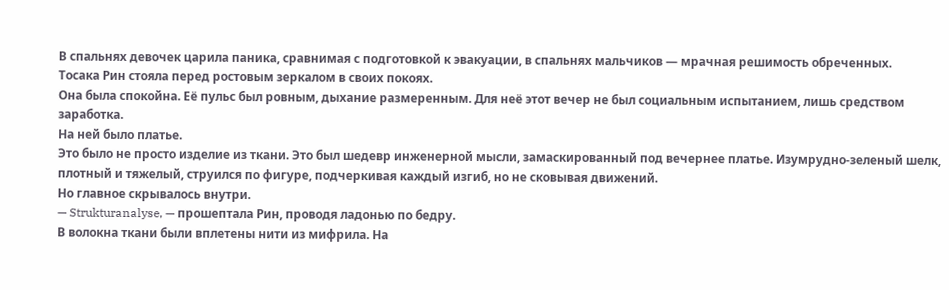В спальнях девочек царила паника, сравнимая с подготовкой к эвакуации, в спальнях мальчиков — мрачная решимость обреченных.
Тосака Рин стояла перед ростовым зеркалом в своих покоях.
Она была спокойна. Её пульс был ровным, дыхание размеренным. Для неё этот вечер не был социальным испытанием, лишь средством заработка.
На ней было платье.
Это было не просто изделие из ткани. Это был шедевр инженерной мысли, замаскированный под вечернее платье. Изумрудно-зеленый шелк, плотный и тяжелый, струился по фигуре, подчеркивая каждый изгиб, но не сковывая движений.
Но главное скрывалось внутри.
— Strukturanalyse, — прошептала Рин, проводя ладонью по бедру.
В волокна ткани были вплетены нити из мифрила. На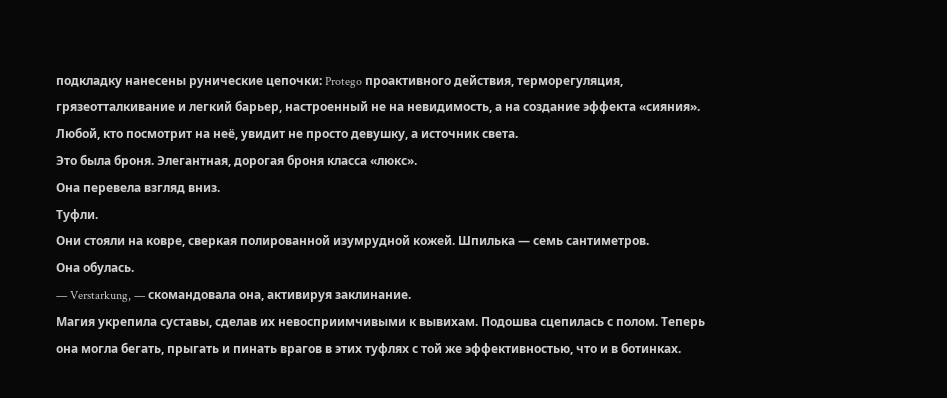подкладку нанесены рунические цепочки: Protego проактивного действия, терморегуляция, грязеотталкивание и легкий барьер, настроенный не на невидимость, а на создание эффекта «сияния». Любой, кто посмотрит на неё, увидит не просто девушку, а источник света.
Это была броня. Элегантная, дорогая броня класса «люкс».
Она перевела взгляд вниз.
Туфли.
Они стояли на ковре, сверкая полированной изумрудной кожей. Шпилька — семь сантиметров.
Она обулась.
— Verstarkung, — скомандовала она, активируя заклинание.
Магия укрепила суставы, сделав их невосприимчивыми к вывихам. Подошва сцепилась с полом. Теперь она могла бегать, прыгать и пинать врагов в этих туфлях с той же эффективностью, что и в ботинках.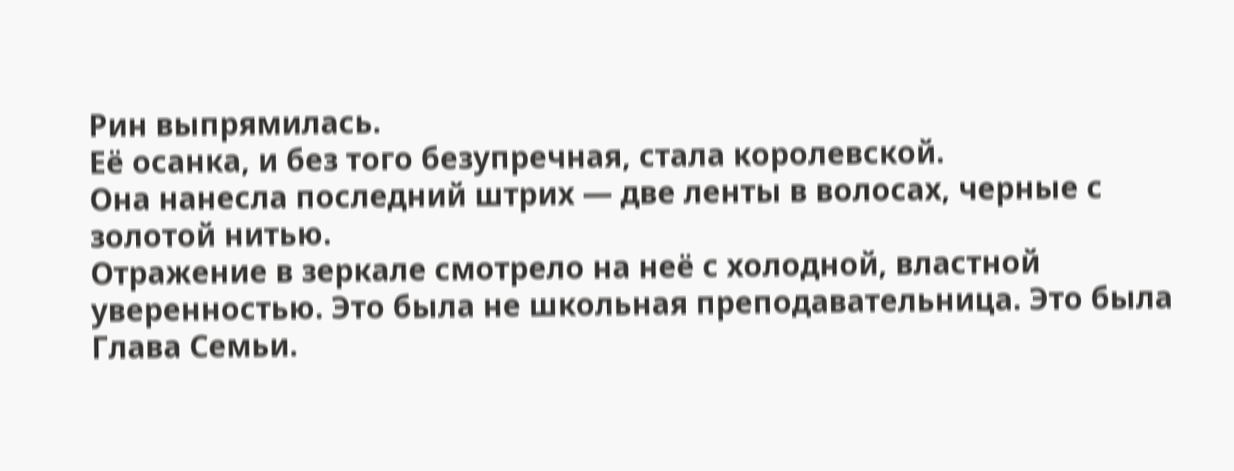Рин выпрямилась.
Её осанка, и без того безупречная, стала королевской.
Она нанесла последний штрих — две ленты в волосах, черные с золотой нитью.
Отражение в зеркале смотрело на неё с холодной, властной уверенностью. Это была не школьная преподавательница. Это была Глава Семьи.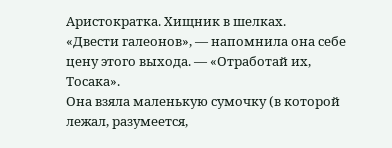Аристократка. Хищник в шелках.
«Двести галеонов», — напомнила она себе цену этого выхода. — «Отработай их, Тосака».
Она взяла маленькую сумочку (в которой лежал, разумеется,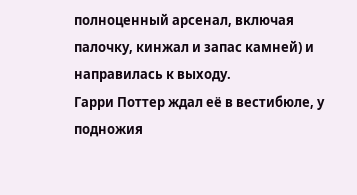полноценный арсенал, включая палочку, кинжал и запас камней) и направилась к выходу.
Гарри Поттер ждал её в вестибюле, у подножия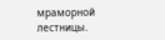мраморной лестницы.